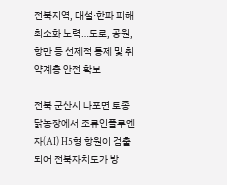전북지역, 대설·한파 피해 최소화 노력…도로, 공원, 항만 등 선제적 통제 및 취약계층 안전 확보

전북 군산시 나포면 토종닭농장에서 조류인플루엔자(AI) H5형 항원이 검출되어 전북자치도가 방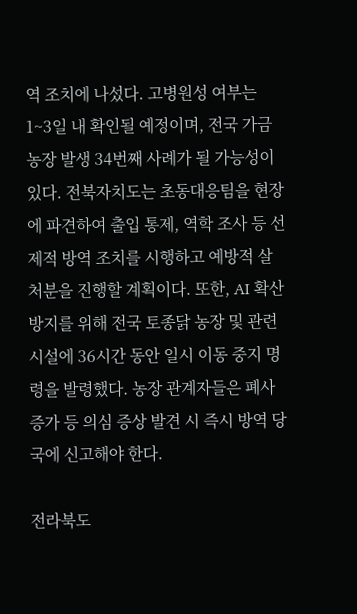역 조치에 나섰다. 고병원성 여부는 1~3일 내 확인될 예정이며, 전국 가금농장 발생 34번째 사례가 될 가능성이 있다. 전북자치도는 초동대응팀을 현장에 파견하여 출입 통제, 역학 조사 등 선제적 방역 조치를 시행하고 예방적 살처분을 진행할 계획이다. 또한, AI 확산 방지를 위해 전국 토종닭 농장 및 관련 시설에 36시간 동안 일시 이동 중지 명령을 발령했다. 농장 관계자들은 폐사 증가 등 의심 증상 발견 시 즉시 방역 당국에 신고해야 한다.

전라북도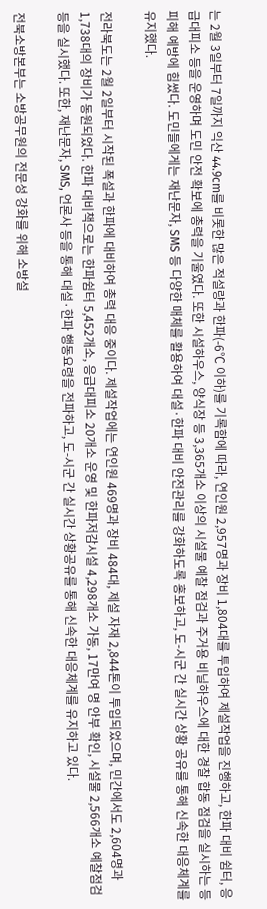는 2월 3일부터 7일까지 익산 44.9cm를 비롯한 많은 적설량과 한파(-6℃ 이하)를 기록함에 따라, 연인원 2,957명과 장비 1,804대를 투입하여 제설작업을 진행하고, 한파 대비 쉼터, 응급대피소 등을 운영하며 도민 안전 확보에 총력을 기울였다. 또한 시설하우스, 양식장 등 3,365개소 이상의 시설물 예찰 점검과 주거용 비닐하우스에 대한 경찰 합동 점검을 실시하는 등 피해 예방에 힘썼다. 도민들에게는 재난문자, SMS 등 다양한 매체를 활용하여 대설·한파 대비 안전관리를 강화하도록 홍보하고, 도-시군 간 실시간 상황 공유를 통해 신속한 대응체계를 유지했다.

전라북도는 2월 2일부터 시작된 폭설과 한파에 대비하여 총력 대응 중이다. 제설작업에는 연인원 469명과 장비 484대, 제설 자재 2,844톤이 투입되었으며, 민간에서도 2,604명과 1,738대의 장비가 동원되었다. 한파 대비책으로는 한파쉼터 5,452개소, 응급대피소 20개소 운영 및 한파저감시설 4,298개소 가동, 17만여 명 안부 확인, 시설물 2,566개소 예찰점검 등을 실시했다. 또한, 재난문자, SMS, 언론사 등을 통해 대설·한파 행동요령을 전파하고, 도-시군 간 실시간 상황공유를 통해 신속한 대응체계를 유지하고 있다.

전북소방본부는 소방공무원의 전문성 강화를 위해 소방설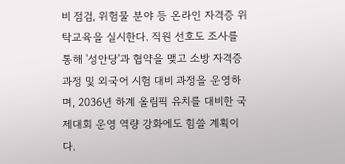비 점검, 위험물 분야 등 온라인 자격증 위탁교육을 실시한다. 직원 선호도 조사를 통해 '성안당'과 협약을 맺고 소방 자격증 과정 및 외국어 시험 대비 과정을 운영하며, 2036년 하계 올림픽 유치를 대비한 국제대회 운영 역량 강화에도 힘쓸 계획이다.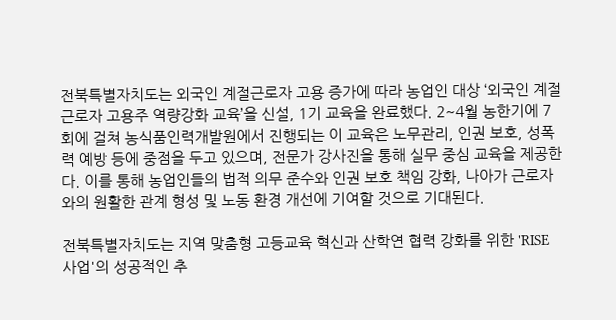전북특별자치도는 외국인 계절근로자 고용 증가에 따라 농업인 대상 ‘외국인 계절근로자 고용주 역량강화 교육’을 신설, 1기 교육을 완료했다. 2~4월 농한기에 7회에 걸쳐 농식품인력개발원에서 진행되는 이 교육은 노무관리, 인권 보호, 성폭력 예방 등에 중점을 두고 있으며, 전문가 강사진을 통해 실무 중심 교육을 제공한다. 이를 통해 농업인들의 법적 의무 준수와 인권 보호 책임 강화, 나아가 근로자와의 원활한 관계 형성 및 노동 환경 개선에 기여할 것으로 기대된다.

전북특별자치도는 지역 맞춤형 고등교육 혁신과 산학연 협력 강화를 위한 'RISE 사업'의 성공적인 추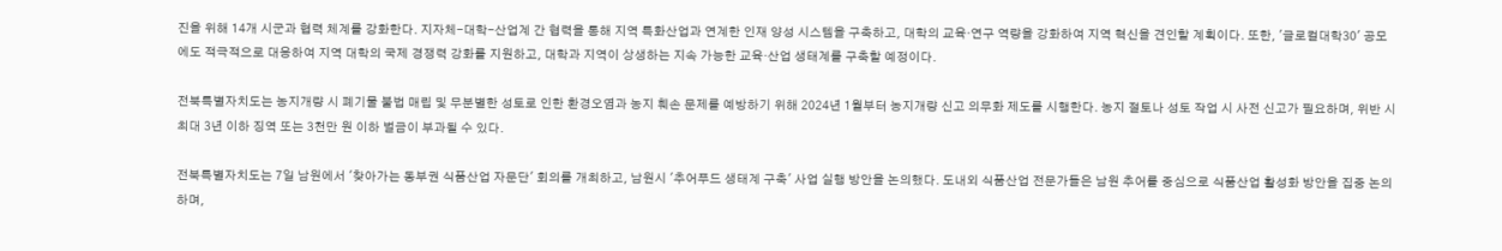진을 위해 14개 시군과 협력 체계를 강화한다. 지자체-대학-산업계 간 협력을 통해 지역 특화산업과 연계한 인재 양성 시스템을 구축하고, 대학의 교육·연구 역량을 강화하여 지역 혁신을 견인할 계획이다. 또한, '글로컬대학30' 공모에도 적극적으로 대응하여 지역 대학의 국제 경쟁력 강화를 지원하고, 대학과 지역이 상생하는 지속 가능한 교육·산업 생태계를 구축할 예정이다.

전북특별자치도는 농지개량 시 폐기물 불법 매립 및 무분별한 성토로 인한 환경오염과 농지 훼손 문제를 예방하기 위해 2024년 1월부터 농지개량 신고 의무화 제도를 시행한다. 농지 절토나 성토 작업 시 사전 신고가 필요하며, 위반 시 최대 3년 이하 징역 또는 3천만 원 이하 벌금이 부과될 수 있다.

전북특별자치도는 7일 남원에서 '찾아가는 동부권 식품산업 자문단' 회의를 개최하고, 남원시 '추어푸드 생태계 구축' 사업 실행 방안을 논의했다. 도내외 식품산업 전문가들은 남원 추어를 중심으로 식품산업 활성화 방안을 집중 논의하며,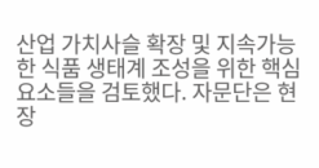산업 가치사슬 확장 및 지속가능한 식품 생태계 조성을 위한 핵심 요소들을 검토했다. 자문단은 현장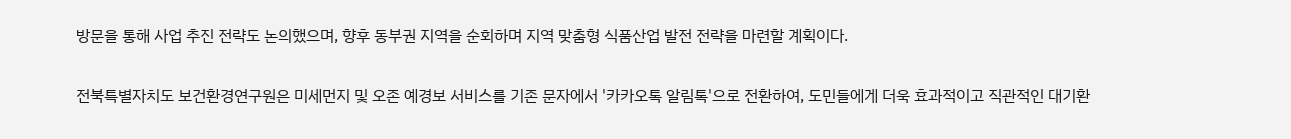방문을 통해 사업 추진 전략도 논의했으며, 향후 동부권 지역을 순회하며 지역 맞춤형 식품산업 발전 전략을 마련할 계획이다.

전북특별자치도 보건환경연구원은 미세먼지 및 오존 예경보 서비스를 기존 문자에서 '카카오톡 알림톡'으로 전환하여, 도민들에게 더욱 효과적이고 직관적인 대기환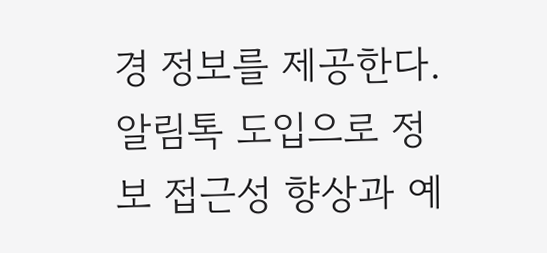경 정보를 제공한다. 알림톡 도입으로 정보 접근성 향상과 예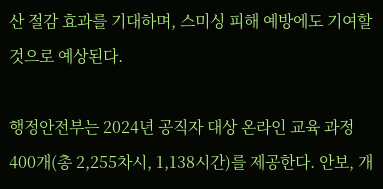산 절감 효과를 기대하며, 스미싱 피해 예방에도 기여할 것으로 예상된다.

행정안전부는 2024년 공직자 대상 온라인 교육 과정 400개(총 2,255차시, 1,138시간)를 제공한다. 안보, 개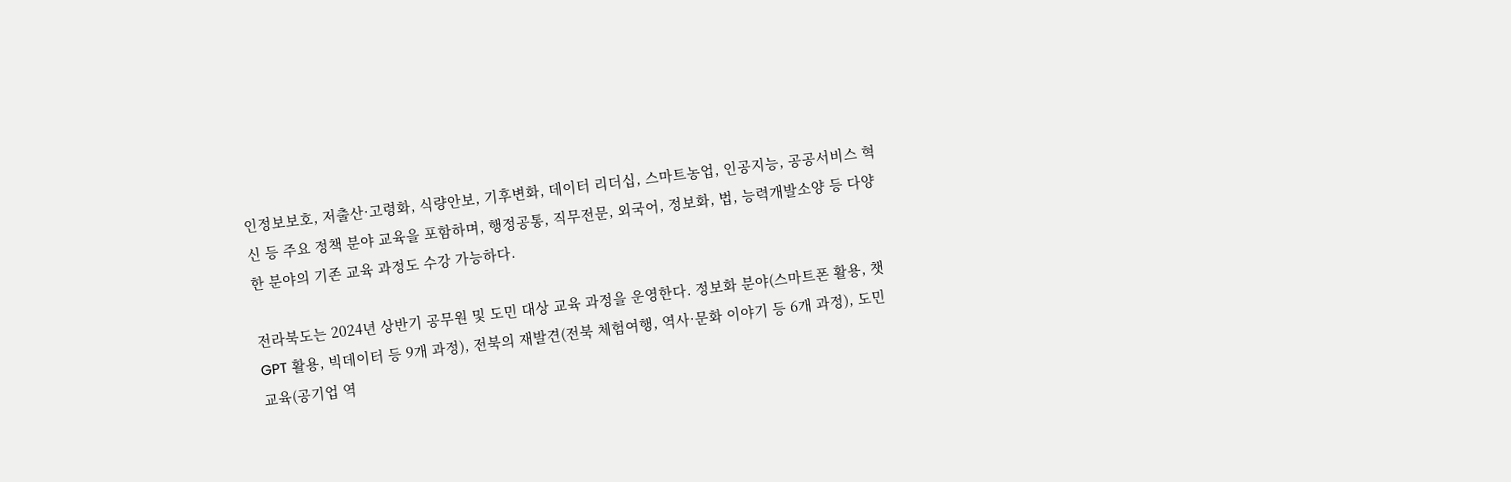인정보보호, 저출산·고령화, 식량안보, 기후변화, 데이터 리더십, 스마트농업, 인공지능, 공공서비스 혁신 등 주요 정책 분야 교육을 포함하며, 행정공통, 직무전문, 외국어, 정보화, 법, 능력개발소양 등 다양한 분야의 기존 교육 과정도 수강 가능하다.

전라북도는 2024년 상반기 공무원 및 도민 대상 교육 과정을 운영한다. 정보화 분야(스마트폰 활용, 챗GPT 활용, 빅데이터 등 9개 과정), 전북의 재발견(전북 체험여행, 역사·문화 이야기 등 6개 과정), 도민 교육(공기업 역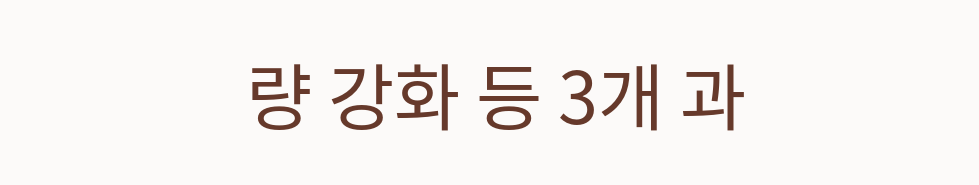량 강화 등 3개 과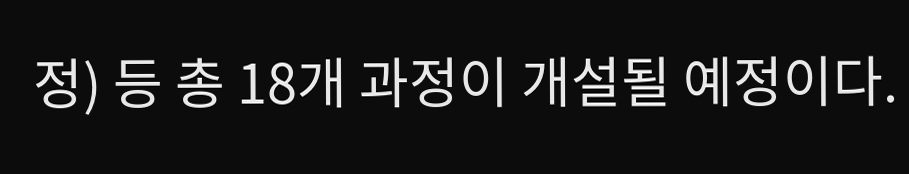정) 등 총 18개 과정이 개설될 예정이다.